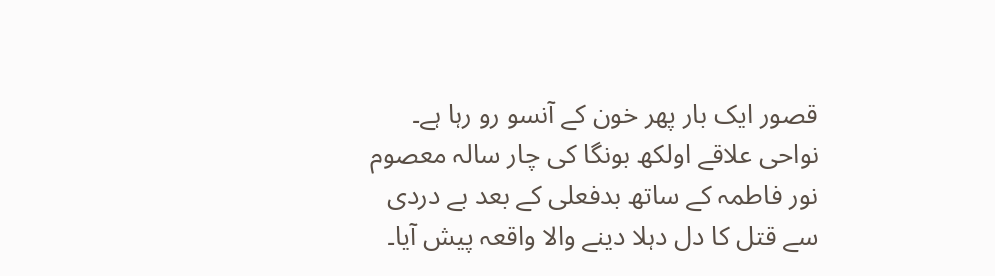قصور ایک بار پھر خون کے آنسو رو رہا ہے۔ نواحی علاقے اولکھ بونگا کی چار سالہ معصوم نور فاطمہ کے ساتھ بدفعلی کے بعد بے دردی سے قتل کا دل دہلا دینے والا واقعہ پیش آیا۔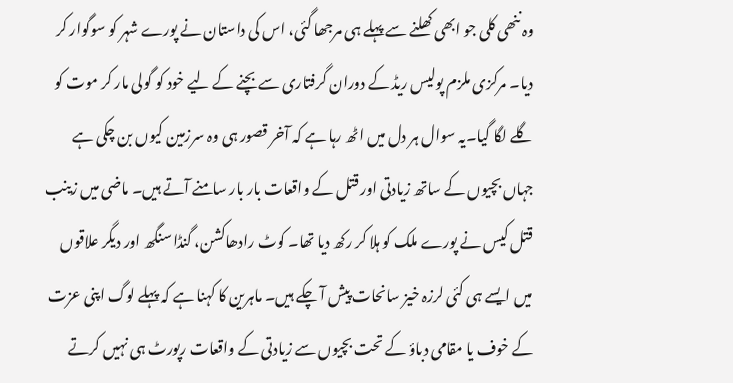وہ ننھی کلی جو ابھی کھلنے سے پہلے ہی مرجھا گئی، اس کی داستان نے پورے شہر کو سوگوار کر دیا۔ مرکزی ملزم پولیس ریڈ کے دوران گرفتاری سے بچنے کے لیے خود کو گولی مار کر موت کو گلے لگا گیا۔یہ سوال ہر دل میں اٹھ رہا ہے کہ آخر قصور ہی وہ سرزمین کیوں بن چکی ہے جہاں بچیوں کے ساتھ زیادتی اور قتل کے واقعات بار بار سامنے آتے ہیں۔ ماضی میں زینب قتل کیس نے پورے ملک کو ہلا کر رکھ دیا تھا۔ کوٹ رادھاکشن، گنڈا سنگھ اور دیگر علاقوں میں ایسے ہی کئی لرزہ خیز سانحات پیش آ چکے ہیں۔ ماہرین کا کہنا ہے کہ پہلے لوگ اپنی عزت کے خوف یا مقامی دباؤ کے تحت بچیوں سے زیادتی کے واقعات رپورٹ ہی نہیں کرتے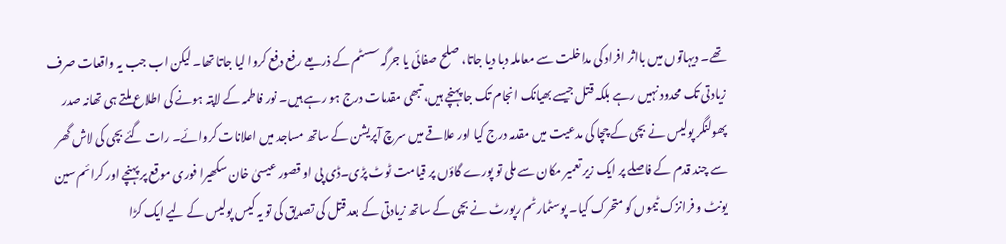تھے۔ دیہاتوں میں بااثر افراد کی مداخلت سے معاملہ دبا دیا جاتا، صلح صفائی یا جرگہ سسٹم کے ذریعے رفع دفع کروا لیا جاتا تھا۔ لیکن اب جب یہ واقعات صرف زیادتی تک محدود نہیں رہے بلکہ قتل جیسے بھیانک انجام تک جا پہنچے ہیں، تبھی مقدمات درج ہو رہے ہیں۔ نور فاطمہ کے لاپتہ ہونے کی اطلاع ملتے ہی تھانہ صدر پھولنگر پولیس نے بچی کے چچا کی مدعیت میں مقدمہ درج کیا اور علاقے میں سرچ آپریشن کے ساتھ مساجد میں اعلانات کروائے۔ رات گئے بچی کی لاش گھر سے چند قدم کے فاصلے پر ایک زیر تعمیر مکان سے ملی تو پورے گاؤں پر قیامت ٹوٹ پڑی۔ڈی پی او قصور عیسیٰ خان سکھیرا فوری موقع پر پہنچے اور کرائم سین یونٹ و فرانزک ٹیموں کو متحرک کیا۔ پوسٹمارٹم رپورٹ نے بچی کے ساتھ زیادتی کے بعد قتل کی تصدیق کی تو یہ کیس پولیس کے لیے ایک کڑا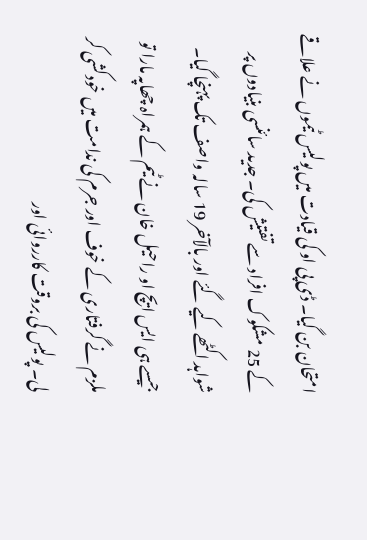امتحان بن گیا۔ ڈی پی او کی قیادت میں پولیس ٹیموں نے علاقے کے 25 مشکوک افراد سے تفتیش کی۔ جدید سائنسی بنیادوں پر شواہد اکٹھے کیے گئے اور بالآخر 19 سالہ واصف تک پہنچا گیا۔ جیسے ہی ایس ایچ او راحیل خان نے ٹیم کے ہمراہ چھاپہ مارا تو ملزم نے گرفتاری کے خوف اور جرم کی ندامت میں خودکشی کر لی۔ پولیس کی بروقت کارروائی اور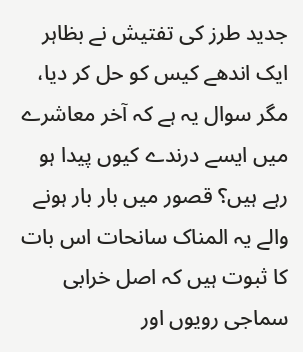جدید طرز کی تفتیش نے بظاہر ایک اندھے کیس کو حل کر دیا، مگر سوال یہ ہے کہ آخر معاشرے میں ایسے درندے کیوں پیدا ہو رہے ہیں؟ قصور میں بار بار ہونے والے یہ المناک سانحات اس بات کا ثبوت ہیں کہ اصل خرابی سماجی رویوں اور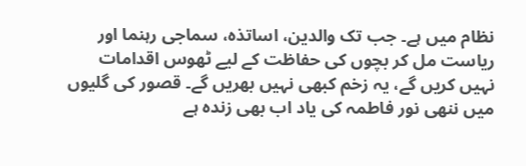نظام میں ہے۔ جب تک والدین، اساتذہ، سماجی رہنما اور ریاست مل کر بچوں کی حفاظت کے لیے ٹھوس اقدامات نہیں کریں گے، یہ زخم کبھی نہیں بھریں گے۔ قصور کی گلیوں میں ننھی نور فاطمہ کی یاد اب بھی زندہ ہے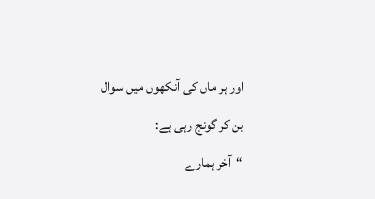اور ہر ماں کی آنکھوں میں سوال بن کر گونج رہی ہے:
“آخر ہمارے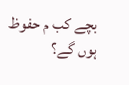بچے کب م حفوظ ہوں گے؟